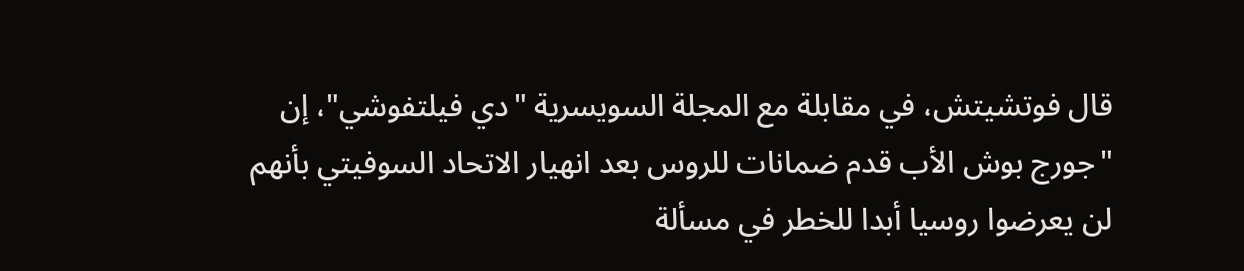قال فوتشيتش، في مقابلة مع المجلة السويسرية "دي فيلتفوشي"، إن "جورج بوش الأب قدم ضمانات للروس بعد انهيار الاتحاد السوفيتي بأنهم لن يعرضوا روسيا أبدا للخطر في مسألة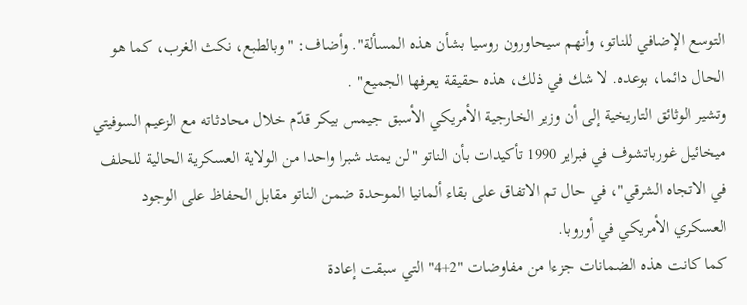التوسع الإضافي للناتو، وأنهم سيحاورون روسيا بشأن هذه المسألة". وأضاف: "وبالطبع، نكث الغرب، كما هو الحال دائما، بوعده. لا شك في ذلك، هذه حقيقة يعرفها الجميع" .
وتشير الوثائق التاريخية إلى أن وزير الخارجية الأمريكي الأسبق جيمس بيكر قدّم خلال محادثاته مع الزعيم السوفيتي ميخائيل غورباتشوف في فبراير 1990 تأكيدات بأن الناتو "لن يمتد شبرا واحدا من الولاية العسكرية الحالية للحلف في الاتجاه الشرقي"، في حال تم الاتفاق على بقاء ألمانيا الموحدة ضمن الناتو مقابل الحفاظ على الوجود العسكري الأمريكي في أوروبا.
كما كانت هذه الضمانات جزءا من مفاوضات "2+4" التي سبقت إعادة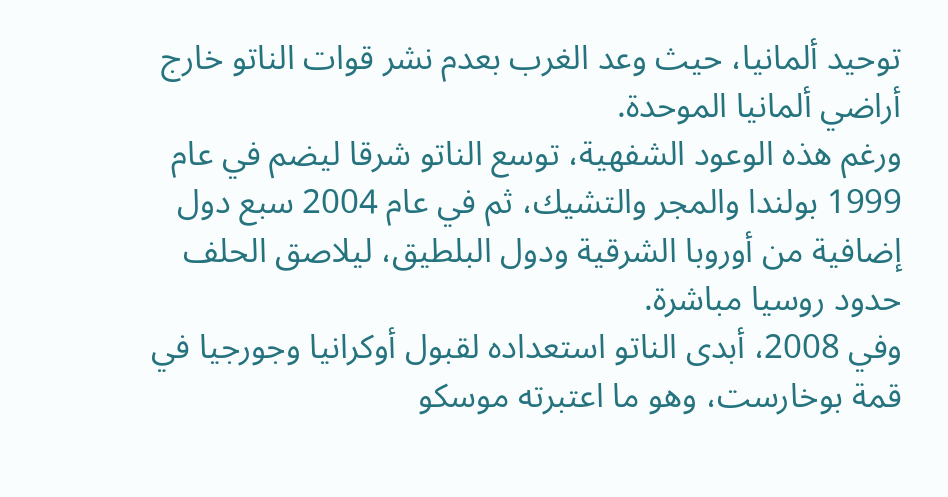توحيد ألمانيا، حيث وعد الغرب بعدم نشر قوات الناتو خارج أراضي ألمانيا الموحدة.
ورغم هذه الوعود الشفهية، توسع الناتو شرقا ليضم في عام 1999 بولندا والمجر والتشيك، ثم في عام 2004 سبع دول إضافية من أوروبا الشرقية ودول البلطيق، ليلاصق الحلف حدود روسيا مباشرة.
وفي 2008، أبدى الناتو استعداده لقبول أوكرانيا وجورجيا في قمة بوخارست، وهو ما اعتبرته موسكو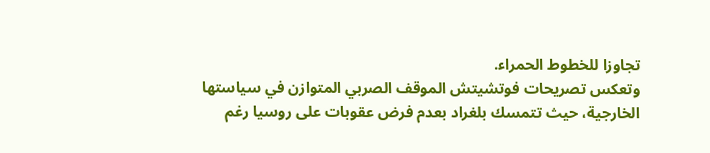تجاوزا للخطوط الحمراء.
وتعكس تصريحات فوتشيتش الموقف الصربي المتوازن في سياستها الخارجية، حيث تتمسك بلغراد بعدم فرض عقوبات على روسيا رغم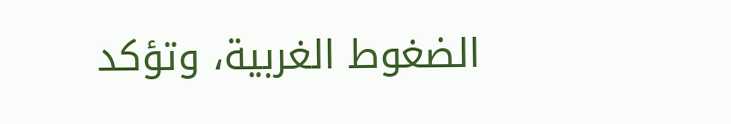الضغوط الغربية، وتؤكد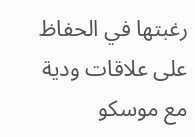رغبتها في الحفاظ على علاقات ودية مع موسكو